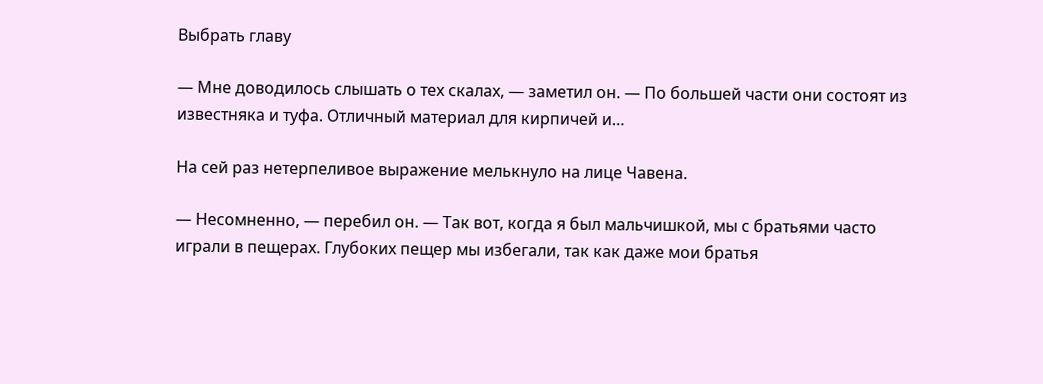Выбрать главу

— Мне доводилось слышать о тех скалах, — заметил он. — По большей части они состоят из известняка и туфа. Отличный материал для кирпичей и…

На сей раз нетерпеливое выражение мелькнуло на лице Чавена.

— Несомненно, — перебил он. — Так вот, когда я был мальчишкой, мы с братьями часто играли в пещерах. Глубоких пещер мы избегали, так как даже мои братья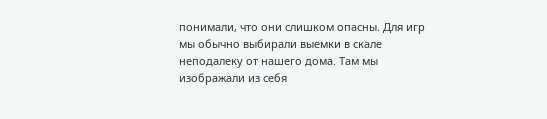понимали, что они слишком опасны. Для игр мы обычно выбирали выемки в скале неподалеку от нашего дома. Там мы изображали из себя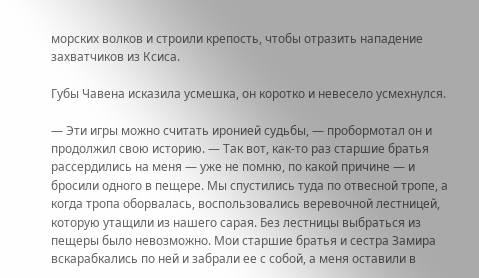морских волков и строили крепость, чтобы отразить нападение захватчиков из Ксиса.

Губы Чавена исказила усмешка, он коротко и невесело усмехнулся.

— Эти игры можно считать иронией судьбы, — пробормотал он и продолжил свою историю. — Так вот, как-то раз старшие братья рассердились на меня — уже не помню, по какой причине — и бросили одного в пещере. Мы спустились туда по отвесной тропе, а когда тропа оборвалась, воспользовались веревочной лестницей, которую утащили из нашего сарая. Без лестницы выбраться из пещеры было невозможно. Мои старшие братья и сестра Замира вскарабкались по ней и забрали ее с собой, а меня оставили в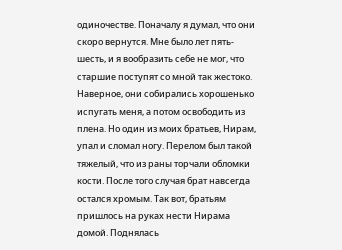одиночестве. Поначалу я думал, что они скоро вернутся. Мне было лет пять-шесть, и я вообразить себе не мог, что старшие поступят со мной так жестоко. Наверное, они собирались хорошенько испугать меня, а потом освободить из плена. Но один из моих братьев, Нирам, упал и сломал ногу. Перелом был такой тяжелый, что из раны торчали обломки кости. После того случая брат навсегда остался хромым. Так вот, братьям пришлось на руках нести Нирама домой. Поднялась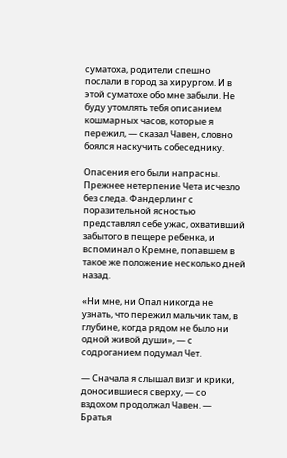суматоха, родители спешно послали в город за хирургом. И в этой суматохе обо мне забыли. Не буду утомлять тебя описанием кошмарных часов, которые я пережил, — сказал Чавен, словно боялся наскучить собеседнику.

Опасения его были напрасны. Прежнее нетерпение Чета исчезло без следа. Фандерлинг с поразительной ясностью представлял себе ужас, охвативший забытого в пещере ребенка, и вспоминал о Кремне, попавшем в такое же положение несколько дней назад.

«Ни мне, ни Опал никогда не узнать, что пережил мальчик там, в глубине, когда рядом не было ни одной живой души», — с содроганием подумал Чет.

— Сначала я слышал визг и крики, доносившиеся сверху, — со вздохом продолжал Чавен. — Братья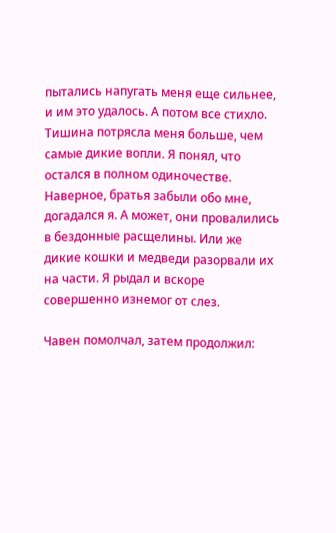пытались напугать меня еще сильнее, и им это удалось. А потом все стихло. Тишина потрясла меня больше, чем самые дикие вопли. Я понял, что остался в полном одиночестве. Наверное, братья забыли обо мне, догадался я. А может, они провалились в бездонные расщелины. Или же дикие кошки и медведи разорвали их на части. Я рыдал и вскоре совершенно изнемог от слез.

Чавен помолчал, затем продолжил: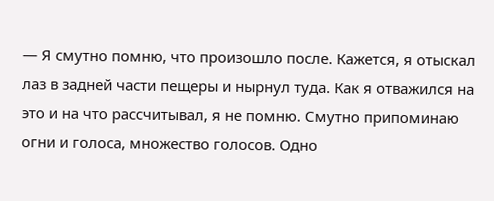— Я смутно помню, что произошло после. Кажется, я отыскал лаз в задней части пещеры и нырнул туда. Как я отважился на это и на что рассчитывал, я не помню. Смутно припоминаю огни и голоса, множество голосов. Одно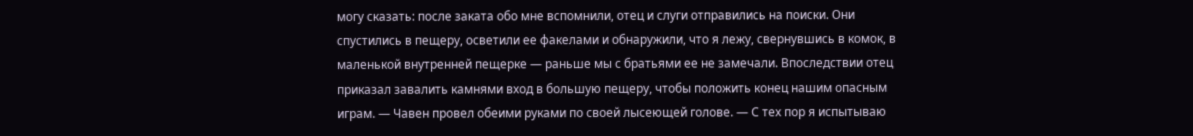могу сказать: после заката обо мне вспомнили, отец и слуги отправились на поиски. Они спустились в пещеру, осветили ее факелами и обнаружили, что я лежу, свернувшись в комок, в маленькой внутренней пещерке — раньше мы с братьями ее не замечали. Впоследствии отец приказал завалить камнями вход в большую пещеру, чтобы положить конец нашим опасным играм. — Чавен провел обеими руками по своей лысеющей голове. — С тех пор я испытываю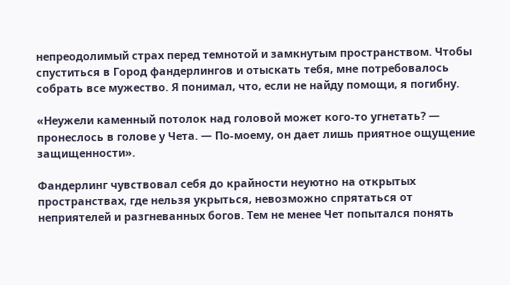непреодолимый страх перед темнотой и замкнутым пространством. Чтобы спуститься в Город фандерлингов и отыскать тебя, мне потребовалось собрать все мужество. Я понимал, что, если не найду помощи, я погибну.

«Неужели каменный потолок над головой может кого-то угнетать? — пронеслось в голове у Чета. — По-моему, он дает лишь приятное ощущение защищенности».

Фандерлинг чувствовал себя до крайности неуютно на открытых пространствах, где нельзя укрыться, невозможно спрятаться от неприятелей и разгневанных богов. Тем не менее Чет попытался понять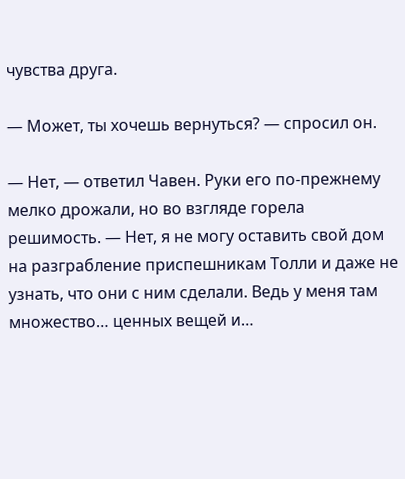чувства друга.

— Может, ты хочешь вернуться? — спросил он.

— Нет, — ответил Чавен. Руки его по-прежнему мелко дрожали, но во взгляде горела решимость. — Нет, я не могу оставить свой дом на разграбление приспешникам Толли и даже не узнать, что они с ним сделали. Ведь у меня там множество… ценных вещей и…